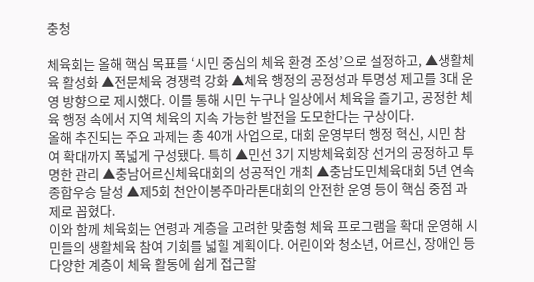충청

체육회는 올해 핵심 목표를 ‘시민 중심의 체육 환경 조성’으로 설정하고, ▲생활체육 활성화 ▲전문체육 경쟁력 강화 ▲체육 행정의 공정성과 투명성 제고를 3대 운영 방향으로 제시했다. 이를 통해 시민 누구나 일상에서 체육을 즐기고, 공정한 체육 행정 속에서 지역 체육의 지속 가능한 발전을 도모한다는 구상이다.
올해 추진되는 주요 과제는 총 40개 사업으로, 대회 운영부터 행정 혁신, 시민 참여 확대까지 폭넓게 구성됐다. 특히 ▲민선 3기 지방체육회장 선거의 공정하고 투명한 관리 ▲충남어르신체육대회의 성공적인 개최 ▲충남도민체육대회 5년 연속 종합우승 달성 ▲제5회 천안이봉주마라톤대회의 안전한 운영 등이 핵심 중점 과제로 꼽혔다.
이와 함께 체육회는 연령과 계층을 고려한 맞춤형 체육 프로그램을 확대 운영해 시민들의 생활체육 참여 기회를 넓힐 계획이다. 어린이와 청소년, 어르신, 장애인 등 다양한 계층이 체육 활동에 쉽게 접근할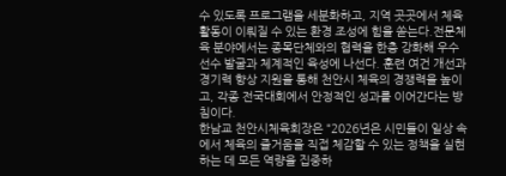수 있도록 프로그램을 세분화하고, 지역 곳곳에서 체육 활동이 이뤄질 수 있는 환경 조성에 힘을 쏟는다.전문체육 분야에서는 종목단체와의 협력을 한층 강화해 우수 선수 발굴과 체계적인 육성에 나선다. 훈련 여건 개선과 경기력 향상 지원을 통해 천안시 체육의 경쟁력을 높이고, 각종 전국대회에서 안정적인 성과를 이어간다는 방침이다.
한남교 천안시체육회장은 "2026년은 시민들이 일상 속에서 체육의 즐거움을 직접 체감할 수 있는 정책을 실현하는 데 모든 역량을 집중하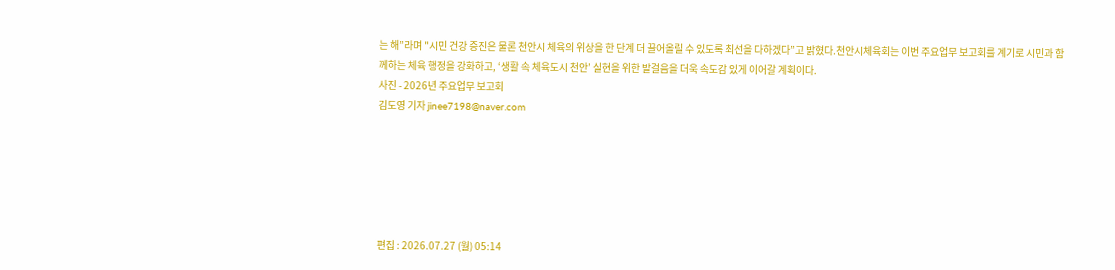는 해”라며 "시민 건강 증진은 물론 천안시 체육의 위상을 한 단계 더 끌어올릴 수 있도록 최선을 다하겠다”고 밝혔다.천안시체육회는 이번 주요업무 보고회를 계기로 시민과 함께하는 체육 행정을 강화하고, ‘생활 속 체육도시 천안’ 실현을 위한 발걸음을 더욱 속도감 있게 이어갈 계획이다.
사진 - 2026년 주요업무 보고회
김도영 기자 jinee7198@naver.com






편집 : 2026.07.27 (월) 05:14